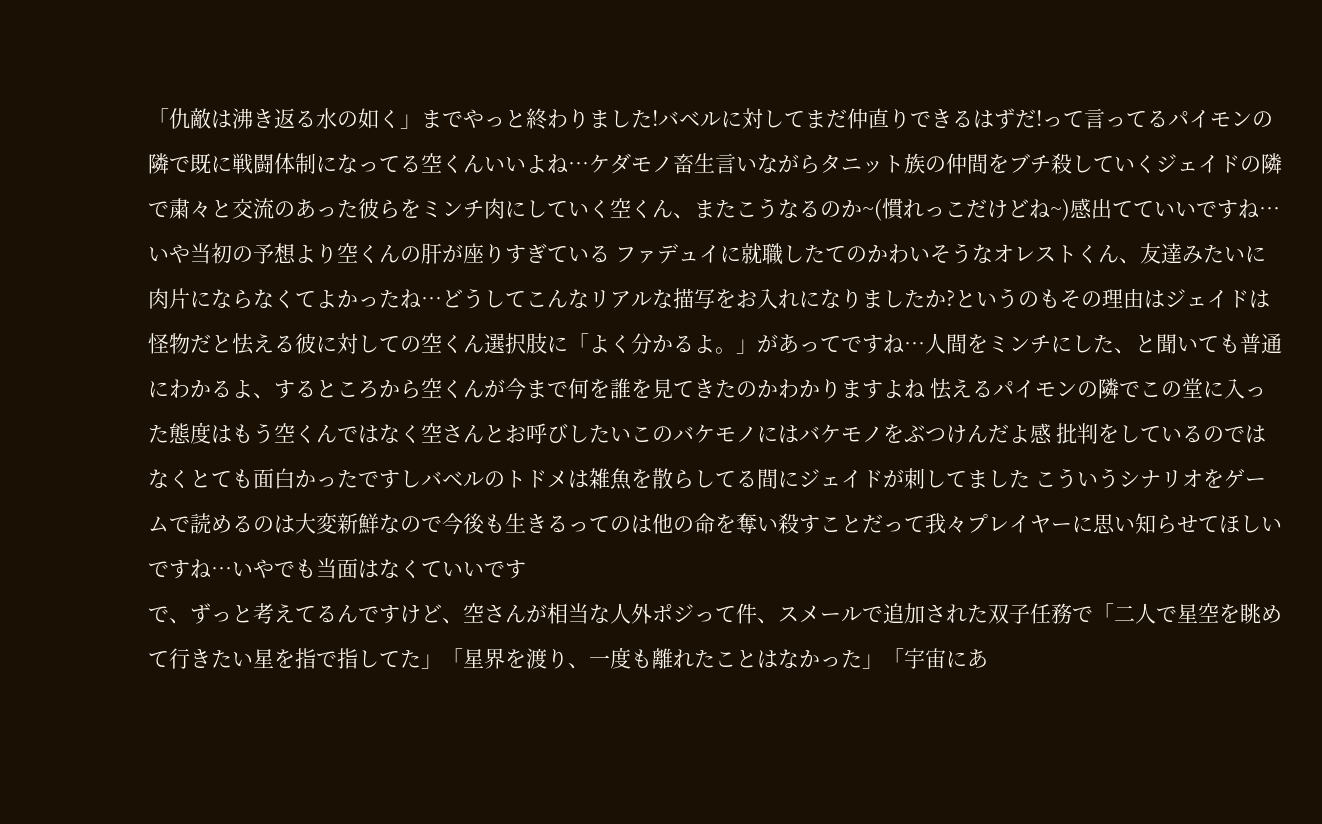「仇敵は沸き返る水の如く」までやっと終わりました!バベルに対してまだ仲直りできるはずだ!って言ってるパイモンの隣で既に戦闘体制になってる空くんいいよね…ケダモノ畜生言いながらタニット族の仲間をブチ殺していくジェイドの隣で粛々と交流のあった彼らをミンチ肉にしていく空くん、またこうなるのか~(慣れっこだけどね~)感出てていいですね…いや当初の予想より空くんの肝が座りすぎている ファデュイに就職したてのかわいそうなオレストくん、友達みたいに肉片にならなくてよかったね…どうしてこんなリアルな描写をお入れになりましたか?というのもその理由はジェイドは怪物だと怯える彼に対しての空くん選択肢に「よく分かるよ。」があってですね…人間をミンチにした、と聞いても普通にわかるよ、するところから空くんが今まで何を誰を見てきたのかわかりますよね 怯えるパイモンの隣でこの堂に入った態度はもう空くんではなく空さんとお呼びしたいこのバケモノにはバケモノをぶつけんだよ感 批判をしているのではなくとても面白かったですしバベルのトドメは雑魚を散らしてる間にジェイドが刺してました こういうシナリオをゲームで読めるのは大変新鮮なので今後も生きるってのは他の命を奪い殺すことだって我々プレイヤーに思い知らせてほしいですね…いやでも当面はなくていいです
で、ずっと考えてるんですけど、空さんが相当な人外ポジって件、スメールで追加された双子任務で「二人で星空を眺めて行きたい星を指で指してた」「星界を渡り、一度も離れたことはなかった」「宇宙にあ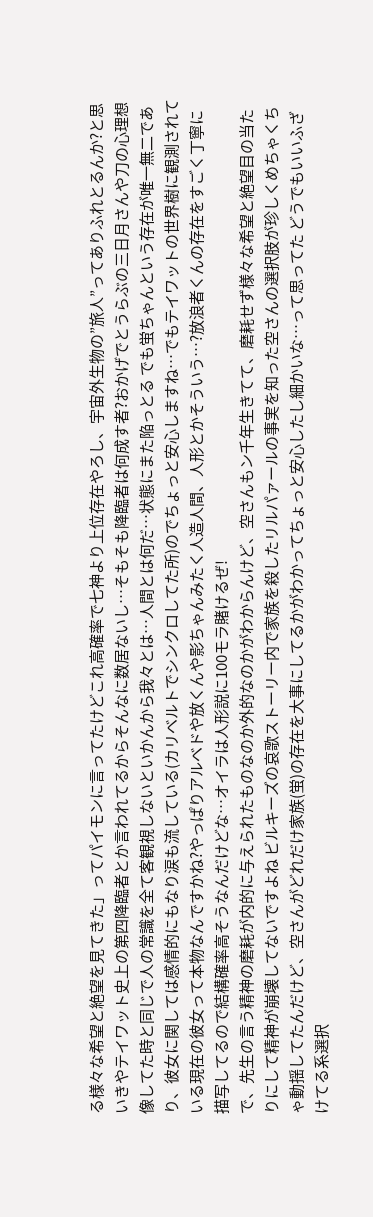る様々な希望と絶望を見てきた」ってパイモンに言ってたけどこれ高確率で七神より上位存在やろし、宇宙外生物の”旅人”ってありふれとるんか?と思いきやテイワット史上の第四降臨者とか言われてるからそんなに数居ないし…そもそも降臨者は何成す者?おかげでとうらぶの三日月さんや刀の心理想像してた時と同じで人の常識を全て客観視しないといかんから我々とは…人間とは何だ…状態にまた陥っとる でも蛍ちゃんという存在が唯一無二であり、彼女に関しては感情的にもなり涙も流している(カリベルトでシンクロしてた所)のでちょっと安心しますね…でもテイワットの世界樹に観測されている現在の彼女って本物なんですかね?やっぱりアルベドや放くんや影ちゃんみたく人造人間、人形とかそういう…?放浪者くんの存在をすごく丁寧に描写してるので結構確率高そうなんだけどな…オイラは人形説に100モラ賭けるぜ!
で、先生の言う精神の磨耗が内的に与えられたものなのか外的なのかがわからんけど、空さんもン千年生きてて、磨耗せず様々な希望と絶望目の当たりにして精神が崩壊してないですよね ビルキーズの哀歌ストーリー内で家族を殺したリルパァールの事実を知った空さんの選択肢が珍しくめちゃくちゃ動揺してたんだけど、空さんがどれだけ家族(蛍)の存在を大事にしてるかがわかってちょっと安心したし細かいな…って思ってた どうでもいいふざけてる系選択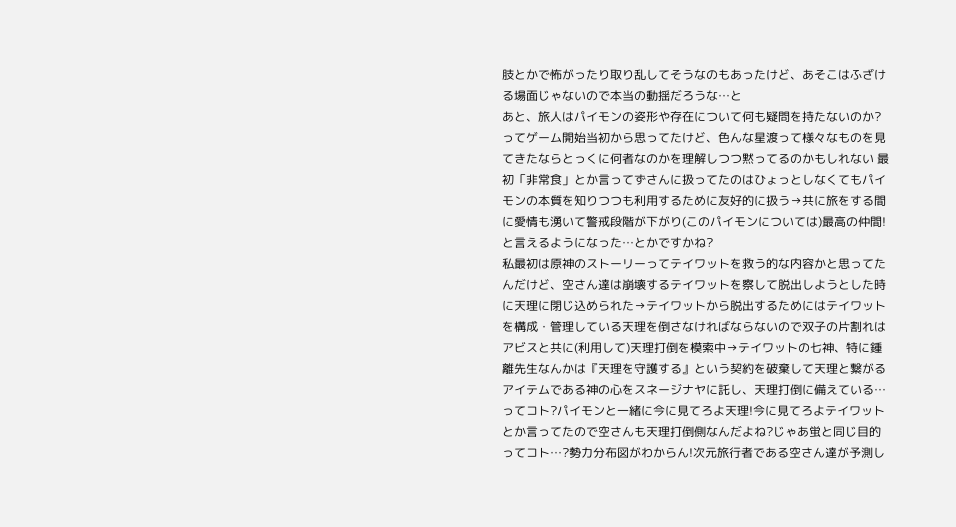肢とかで怖がったり取り乱してそうなのもあったけど、あそこはふざける場面じゃないので本当の動揺だろうな…と
あと、旅人はパイモンの姿形や存在について何も疑問を持たないのか?ってゲーム開始当初から思ってたけど、色んな星渡って様々なものを見てきたならとっくに何者なのかを理解しつつ黙ってるのかもしれない 最初「非常食」とか言ってずさんに扱ってたのはひょっとしなくてもパイモンの本質を知りつつも利用するために友好的に扱う→共に旅をする間に愛情も湧いて警戒段階が下がり(このパイモンについては)最高の仲間!と言えるようになった…とかですかね?
私最初は原神のストーリーってテイワットを救う的な内容かと思ってたんだけど、空さん達は崩壊するテイワットを察して脱出しようとした時に天理に閉じ込められた→テイワットから脱出するためにはテイワットを構成・管理している天理を倒さなければならないので双子の片割れはアビスと共に(利用して)天理打倒を模索中→テイワットの七神、特に鍾離先生なんかは『天理を守護する』という契約を破棄して天理と繋がるアイテムである神の心をスネージナヤに託し、天理打倒に備えている…ってコト?パイモンと一緒に今に見てろよ天理!今に見てろよテイワットとか言ってたので空さんも天理打倒側なんだよね?じゃあ蛍と同じ目的ってコト…?勢力分布図がわからん!次元旅行者である空さん達が予測し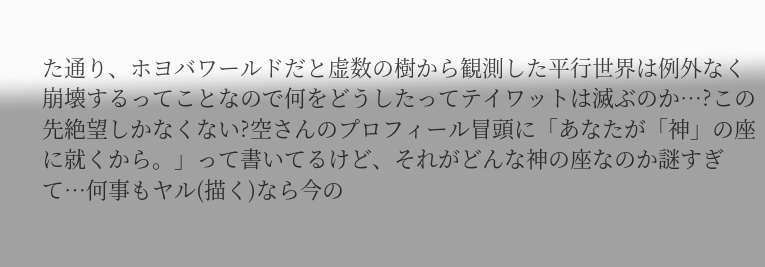た通り、ホヨバワールドだと虚数の樹から観測した平行世界は例外なく崩壊するってことなので何をどうしたってテイワットは滅ぶのか…?この先絶望しかなくない?空さんのプロフィール冒頭に「あなたが「神」の座に就くから。」って書いてるけど、それがどんな神の座なのか謎すぎて…何事もヤル(描く)なら今の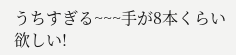うちすぎる~~~手が8本くらい欲しい!